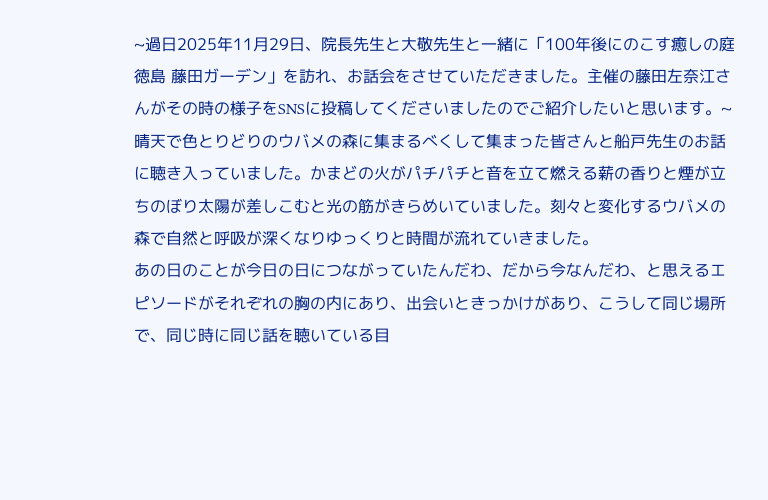~過日2025年11月29日、院長先生と大敬先生と一緒に「100年後にのこす癒しの庭 徳島 藤田ガーデン」を訪れ、お話会をさせていただきました。主催の藤田左奈江さんがその時の様子をSNSに投稿してくださいましたのでご紹介したいと思います。~
晴天で色とりどりのウバメの森に集まるべくして集まった皆さんと船戸先生のお話に聴き入っていました。かまどの火がパチパチと音を立て燃える薪の香りと煙が立ちのぼり太陽が差しこむと光の筋がきらめいていました。刻々と変化するウバメの森で自然と呼吸が深くなりゆっくりと時間が流れていきました。
あの日のことが今日の日につながっていたんだわ、だから今なんだわ、と思えるエピソードがそれぞれの胸の内にあり、出会いときっかけがあり、こうして同じ場所で、同じ時に同じ話を聴いている目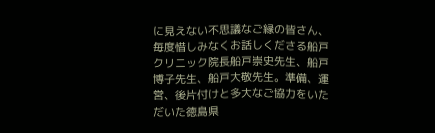に見えない不思議なご縁の皆さん、毎度惜しみなくお話しくださる船戸クリニック院長船戸崇史先生、船戸博子先生、船戸大敬先生。準備、運営、後片付けと多大なご協力をいただいた徳島県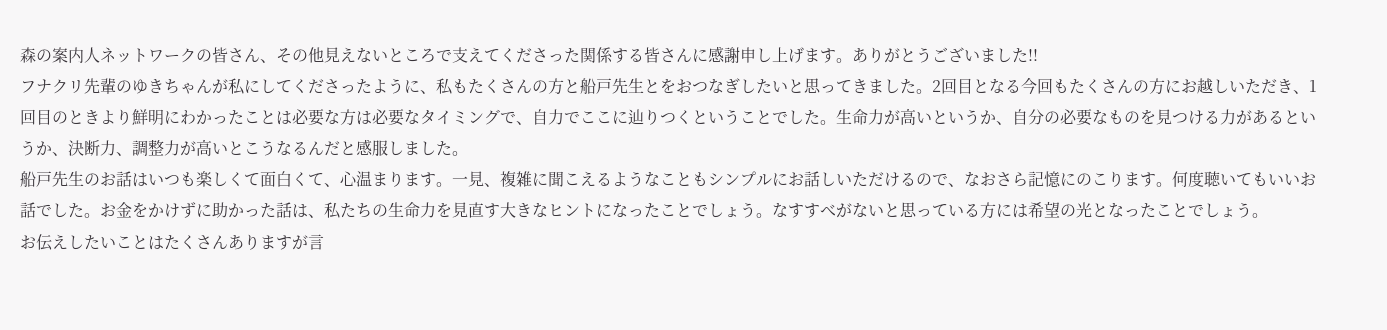森の案内人ネットワークの皆さん、その他見えないところで支えてくださった関係する皆さんに感謝申し上げます。ありがとうございました!!
フナクリ先輩のゆきちゃんが私にしてくださったように、私もたくさんの方と船戸先生とをおつなぎしたいと思ってきました。2回目となる今回もたくさんの方にお越しいただき、1回目のときより鮮明にわかったことは必要な方は必要なタイミングで、自力でここに辿りつくということでした。生命力が高いというか、自分の必要なものを見つける力があるというか、決断力、調整力が高いとこうなるんだと感服しました。
船戸先生のお話はいつも楽しくて面白くて、心温まります。一見、複雑に聞こえるようなこともシンプルにお話しいただけるので、なおさら記憶にのこります。何度聴いてもいいお話でした。お金をかけずに助かった話は、私たちの生命力を見直す大きなヒントになったことでしょう。なすすべがないと思っている方には希望の光となったことでしょう。
お伝えしたいことはたくさんありますが言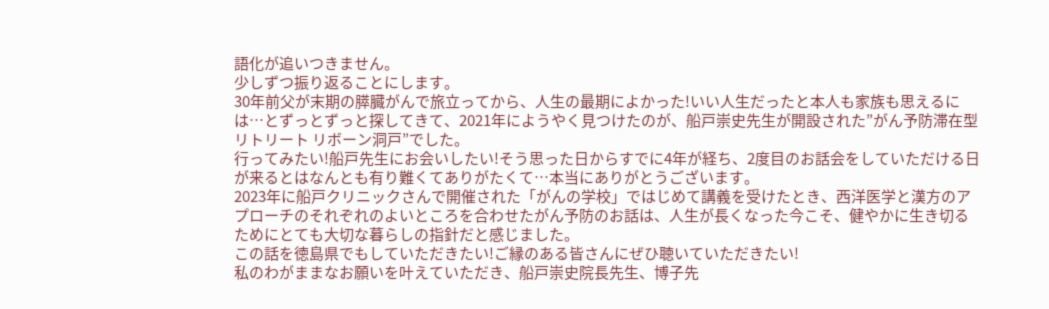語化が追いつきません。
少しずつ振り返ることにします。
30年前父が末期の膵臓がんで旅立ってから、人生の最期によかった!いい人生だったと本人も家族も思えるには…とずっとずっと探してきて、2021年にようやく見つけたのが、船戸崇史先生が開設された”がん予防滞在型リトリート リボーン洞戸”でした。
行ってみたい!船戸先生にお会いしたい!そう思った日からすでに4年が経ち、2度目のお話会をしていただける日が来るとはなんとも有り難くてありがたくて…本当にありがとうございます。
2023年に船戸クリニックさんで開催された「がんの学校」ではじめて講義を受けたとき、西洋医学と漢方のアプローチのそれぞれのよいところを合わせたがん予防のお話は、人生が長くなった今こそ、健やかに生き切るためにとても大切な暮らしの指針だと感じました。
この話を徳島県でもしていただきたい!ご縁のある皆さんにぜひ聴いていただきたい!
私のわがままなお願いを叶えていただき、船戸崇史院長先生、博子先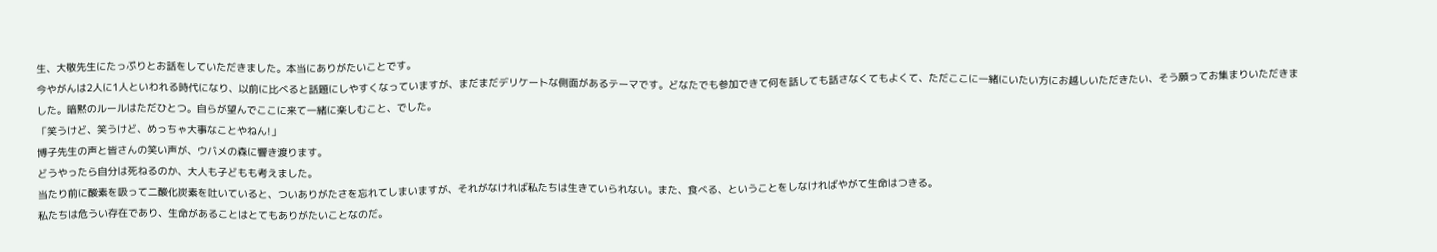生、大敬先生にたっぷりとお話をしていただきました。本当にありがたいことです。
今やがんは2人に1人といわれる時代になり、以前に比べると話題にしやすくなっていますが、まだまだデリケートな側面があるテーマです。どなたでも参加できて何を話しても話さなくてもよくて、ただここに一緒にいたい方にお越しいただきたい、そう願ってお集まりいただきました。暗黙のルールはただひとつ。自らが望んでここに来て一緒に楽しむこと、でした。
「笑うけど、笑うけど、めっちゃ大事なことやねん!」
博子先生の声と皆さんの笑い声が、ウバメの森に響き渡ります。
どうやったら自分は死ねるのか、大人も子どもも考えました。
当たり前に酸素を吸って二酸化炭素を吐いていると、ついありがたさを忘れてしまいますが、それがなければ私たちは生きていられない。また、食べる、ということをしなければやがて生命はつきる。
私たちは危うい存在であり、生命があることはとてもありがたいことなのだ。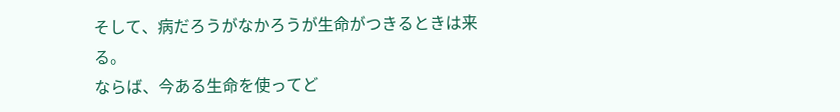そして、病だろうがなかろうが生命がつきるときは来る。
ならば、今ある生命を使ってど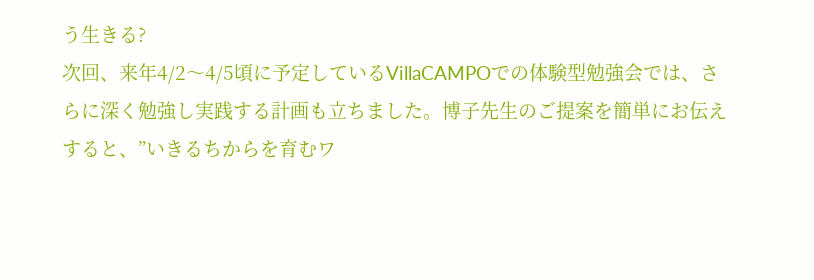う生きる?
次回、来年4/2〜4/5頃に予定しているVillaCAMPOでの体験型勉強会では、さらに深く勉強し実践する計画も立ちました。博子先生のご提案を簡単にお伝えすると、”いきるちからを育むワ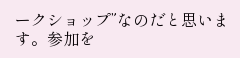ークショップ”なのだと思います。参加を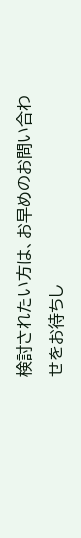検討されたい方は、お早めのお問い合わせをお待ちし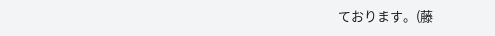ております。(藤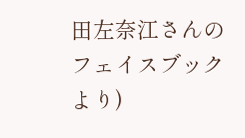田左奈江さんのフェイスブックより)